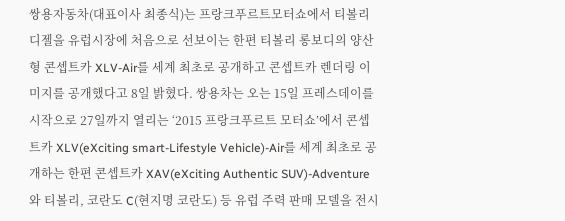쌍용자동차(대표이사 최종식)는 프랑크푸르트모터쇼에서 티볼리 디젤을 유럽시장에 처음으로 선보이는 한편 티볼리 롱보디의 양산형 콘셉트카 XLV-Air를 세계 최초로 공개하고 콘셉트카 렌더링 이미지를 공개했다고 8일 밝혔다. 쌍용차는 오는 15일 프레스데이를 시작으로 27일까지 열리는 ‘2015 프랑크푸르트 모터쇼’에서 콘셉트카 XLV(eXciting smart-Lifestyle Vehicle)-Air를 세계 최초로 공개하는 한편 콘셉트카 XAV(eXciting Authentic SUV)-Adventure와 티볼리, 코란도 C(현지명 코란도) 등 유럽 주력 판매 모델을 전시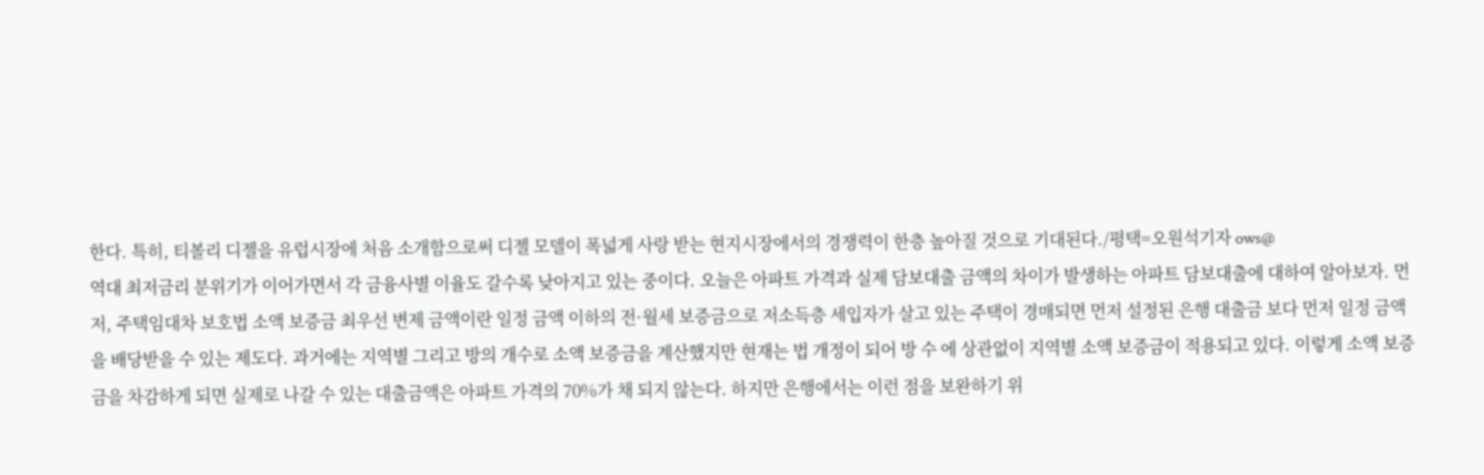한다. 특히, 티볼리 디젤을 유럽시장에 처음 소개함으로써 디젤 모델이 폭넓게 사랑 받는 현지시장에서의 경쟁력이 한층 높아질 것으로 기대된다./평택=오원석기자 ows@
역대 최저금리 분위기가 이어가면서 각 금융사별 이율도 갈수록 낮아지고 있는 중이다. 오늘은 아파트 가격과 실제 담보대출 금액의 차이가 발생하는 아파트 담보대출에 대하여 알아보자. 먼저, 주택임대차 보호법 소액 보증금 최우선 변제 금액이란 일정 금액 이하의 전·월세 보증금으로 저소득층 세입자가 살고 있는 주택이 경매되면 먼저 설정된 은행 대출금 보다 먼저 일정 금액을 배당받을 수 있는 제도다. 과거에는 지역별 그리고 방의 개수로 소액 보증금을 계산했지만 현재는 법 개정이 되어 방 수 에 상관없이 지역별 소액 보증금이 적용되고 있다. 이렇게 소액 보증금을 차감하게 되면 실제로 나갈 수 있는 대출금액은 아파트 가격의 70%가 채 되지 않는다. 하지만 은행에서는 이런 점을 보완하기 위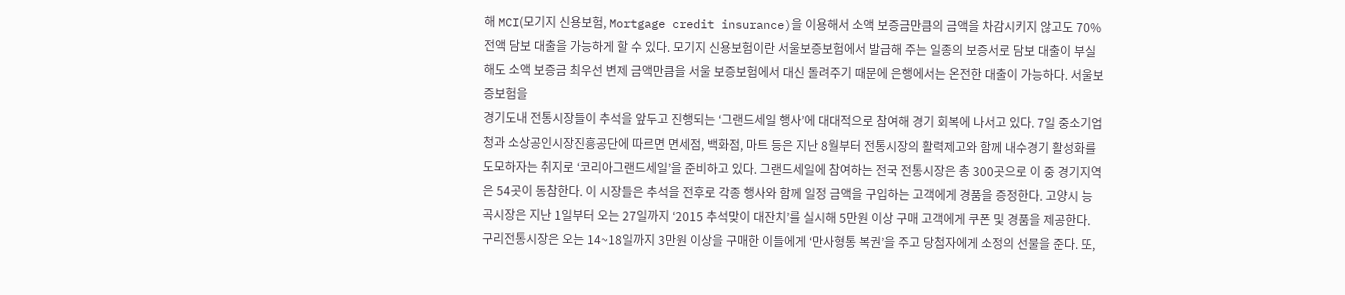해 MCI(모기지 신용보험, Mortgage credit insurance)을 이용해서 소액 보증금만큼의 금액을 차감시키지 않고도 70% 전액 담보 대출을 가능하게 할 수 있다. 모기지 신용보험이란 서울보증보험에서 발급해 주는 일종의 보증서로 담보 대출이 부실해도 소액 보증금 최우선 변제 금액만큼을 서울 보증보험에서 대신 돌려주기 때문에 은행에서는 온전한 대출이 가능하다. 서울보증보험을
경기도내 전통시장들이 추석을 앞두고 진행되는 ‘그랜드세일 행사’에 대대적으로 참여해 경기 회복에 나서고 있다. 7일 중소기업청과 소상공인시장진흥공단에 따르면 면세점, 백화점, 마트 등은 지난 8월부터 전통시장의 활력제고와 함께 내수경기 활성화를 도모하자는 취지로 ‘코리아그랜드세일’을 준비하고 있다. 그랜드세일에 참여하는 전국 전통시장은 총 300곳으로 이 중 경기지역은 54곳이 동참한다. 이 시장들은 추석을 전후로 각종 행사와 함께 일정 금액을 구입하는 고객에게 경품을 증정한다. 고양시 능곡시장은 지난 1일부터 오는 27일까지 ‘2015 추석맞이 대잔치’를 실시해 5만원 이상 구매 고객에게 쿠폰 및 경품을 제공한다. 구리전통시장은 오는 14~18일까지 3만원 이상을 구매한 이들에게 ‘만사형통 복권’을 주고 당첨자에게 소정의 선물을 준다. 또,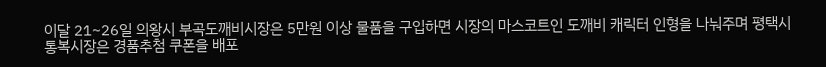이달 21~26일 의왕시 부곡도깨비시장은 5만원 이상 물품을 구입하면 시장의 마스코트인 도깨비 캐릭터 인형을 나눠주며 평택시 통복시장은 경품추첨 쿠폰을 배포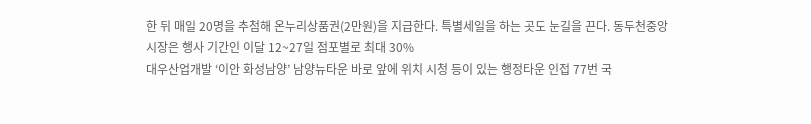한 뒤 매일 20명을 추첨해 온누리상품권(2만원)을 지급한다. 특별세일을 하는 곳도 눈길을 끈다. 동두천중앙시장은 행사 기간인 이달 12~27일 점포별로 최대 30%
대우산업개발 ‘이안 화성남양’ 남양뉴타운 바로 앞에 위치 시청 등이 있는 행정타운 인접 77번 국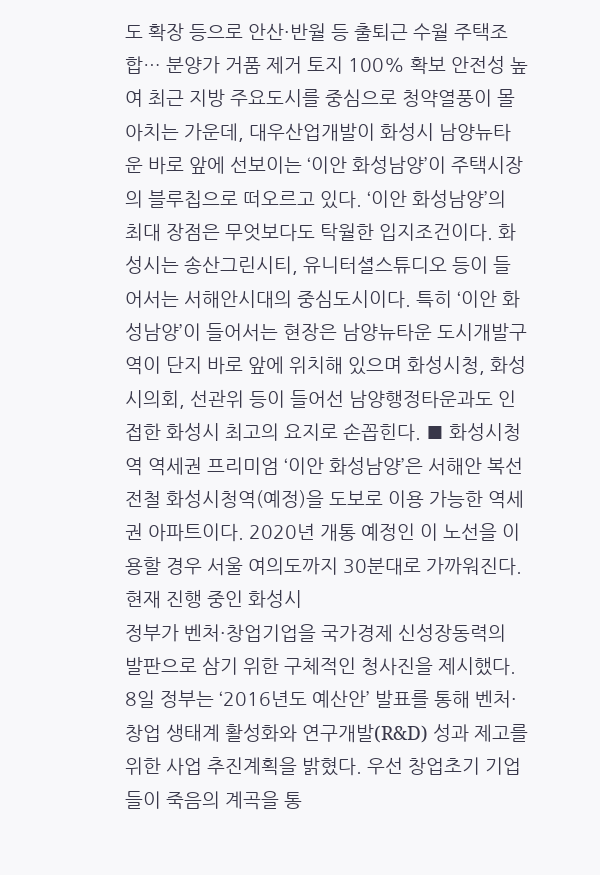도 확장 등으로 안산·반월 등 출퇴근 수월 주택조합… 분양가 거품 제거 토지 100% 확보 안전성 높여 최근 지방 주요도시를 중심으로 청약열풍이 몰아치는 가운데, 대우산업개발이 화성시 남양뉴타운 바로 앞에 선보이는 ‘이안 화성남양’이 주택시장의 블루칩으로 떠오르고 있다. ‘이안 화성남양’의 최대 장점은 무엇보다도 탁월한 입지조건이다. 화성시는 송산그린시티, 유니터셜스튜디오 등이 들어서는 서해안시대의 중심도시이다. 특히 ‘이안 화성남양’이 들어서는 현장은 남양뉴타운 도시개발구역이 단지 바로 앞에 위치해 있으며 화성시청, 화성시의회, 선관위 등이 들어선 남양행정타운과도 인접한 화성시 최고의 요지로 손꼽힌다. ■ 화성시청역 역세권 프리미엄 ‘이안 화성남양’은 서해안 복선전철 화성시청역(예정)을 도보로 이용 가능한 역세권 아파트이다. 2020년 개통 예정인 이 노선을 이용할 경우 서울 여의도까지 30분대로 가까워진다. 현재 진행 중인 화성시
정부가 벤처·창업기업을 국가경제 신성장동력의 발판으로 삼기 위한 구체적인 청사진을 제시했다. 8일 정부는 ‘2016년도 예산안’ 발표를 통해 벤처·창업 생태계 활성화와 연구개발(R&D) 성과 제고를 위한 사업 추진계획을 밝혔다. 우선 창업초기 기업들이 죽음의 계곡을 통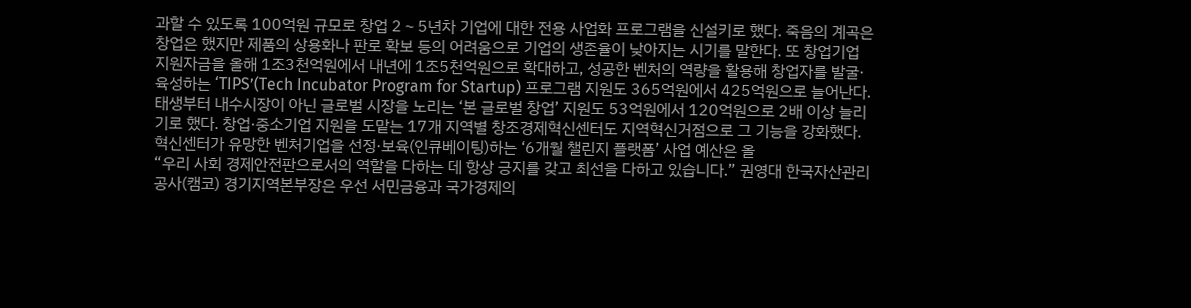과할 수 있도록 100억원 규모로 창업 2∼5년차 기업에 대한 전용 사업화 프로그램을 신설키로 했다. 죽음의 계곡은 창업은 했지만 제품의 상용화나 판로 확보 등의 어려움으로 기업의 생존율이 낮아지는 시기를 말한다. 또 창업기업 지원자금을 올해 1조3천억원에서 내년에 1조5천억원으로 확대하고, 성공한 벤처의 역량을 활용해 창업자를 발굴·육성하는 ‘TIPS’(Tech Incubator Program for Startup) 프로그램 지원도 365억원에서 425억원으로 늘어난다. 태생부터 내수시장이 아닌 글로벌 시장을 노리는 ‘본 글로벌 창업’ 지원도 53억원에서 120억원으로 2배 이상 늘리기로 했다. 창업·중소기업 지원을 도맡는 17개 지역별 창조경제혁신센터도 지역혁신거점으로 그 기능을 강화했다. 혁신센터가 유망한 벤처기업을 선정·보육(인큐베이팅)하는 ‘6개월 챌린지 플랫폼’ 사업 예산은 올
“우리 사회 경제안전판으로서의 역할을 다하는 데 항상 긍지를 갖고 최선을 다하고 있습니다.” 권영대 한국자산관리공사(캠코) 경기지역본부장은 우선 서민금융과 국가경제의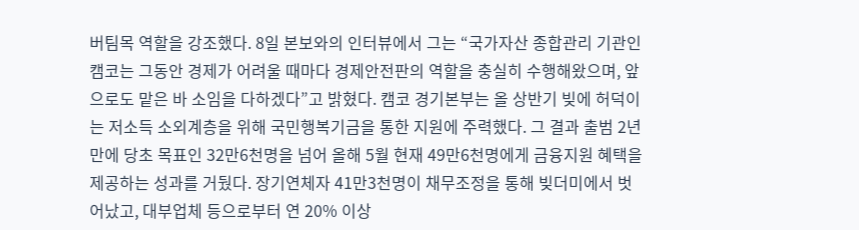버팀목 역할을 강조했다. 8일 본보와의 인터뷰에서 그는 “국가자산 종합관리 기관인 캠코는 그동안 경제가 어려울 때마다 경제안전판의 역할을 충실히 수행해왔으며, 앞으로도 맡은 바 소임을 다하겠다”고 밝혔다. 캠코 경기본부는 올 상반기 빚에 허덕이는 저소득 소외계층을 위해 국민행복기금을 통한 지원에 주력했다. 그 결과 출범 2년만에 당초 목표인 32만6천명을 넘어 올해 5월 현재 49만6천명에게 금융지원 혜택을 제공하는 성과를 거뒀다. 장기연체자 41만3천명이 채무조정을 통해 빚더미에서 벗어났고, 대부업체 등으로부터 연 20% 이상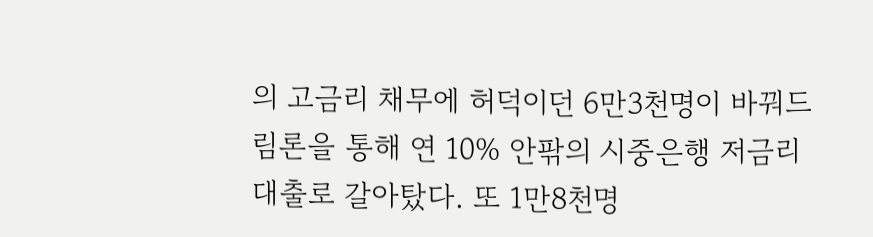의 고금리 채무에 허덕이던 6만3천명이 바꿔드림론을 통해 연 10% 안팎의 시중은행 저금리대출로 갈아탔다. 또 1만8천명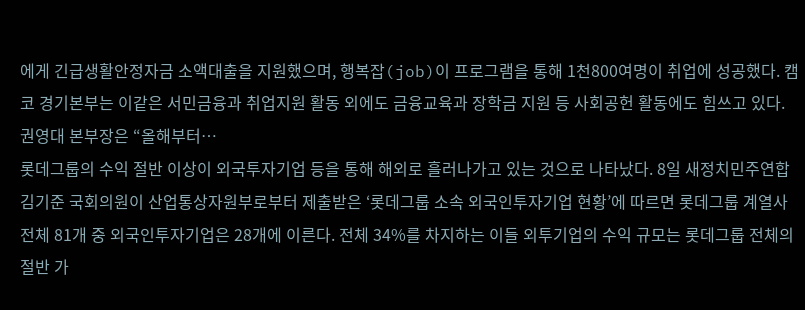에게 긴급생활안정자금 소액대출을 지원했으며, 행복잡(job)이 프로그램을 통해 1천800여명이 취업에 성공했다. 캠코 경기본부는 이같은 서민금융과 취업지원 활동 외에도 금융교육과 장학금 지원 등 사회공헌 활동에도 힘쓰고 있다. 권영대 본부장은 “올해부터…
롯데그룹의 수익 절반 이상이 외국투자기업 등을 통해 해외로 흘러나가고 있는 것으로 나타났다. 8일 새정치민주연합 김기준 국회의원이 산업통상자원부로부터 제출받은 ‘롯데그룹 소속 외국인투자기업 현황’에 따르면 롯데그룹 계열사 전체 81개 중 외국인투자기업은 28개에 이른다. 전체 34%를 차지하는 이들 외투기업의 수익 규모는 롯데그룹 전체의 절반 가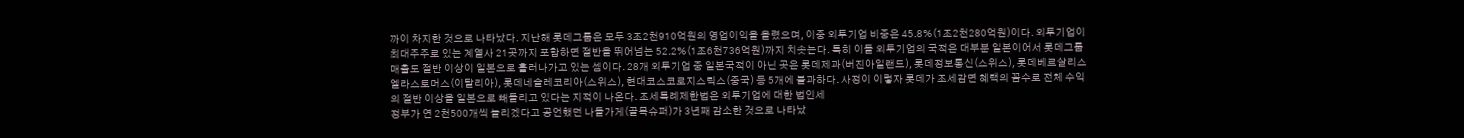까이 차지한 것으로 나타났다. 지난해 롯데그룹은 모두 3조2천910억원의 영업이익을 올렸으며, 이중 외투기업 비중은 45.8%(1조2천280억원)이다. 외투기업이 최대주주로 있는 계열사 21곳까지 포함하면 절반을 뛰어넘는 52.2%(1조6천736억원)까지 치솟는다. 특히 이들 외투기업의 국적은 대부분 일본이어서 롯데그룹 매출도 절반 이상이 일본으로 흘러나가고 있는 셈이다. 28개 외투기업 중 일본국적이 아닌 곳은 롯데제과(버진아일랜드), 롯데정보통신(스위스), 롯데베르살리스엘라스토머스(이탈리아), 롯데네슬레코리아(스위스), 현대코스코로지스틱스(중국) 등 5개에 불과하다. 사정이 이렇자 롯데가 조세감면 혜택의 꼼수로 전체 수익의 절반 이상을 일본으로 빼돌리고 있다는 지적이 나온다. 조세특례제한법은 외투기업에 대한 법인세
정부가 연 2천500개씩 늘리겠다고 공언했던 나들가게(골목슈퍼)가 3년째 감소한 것으로 나타났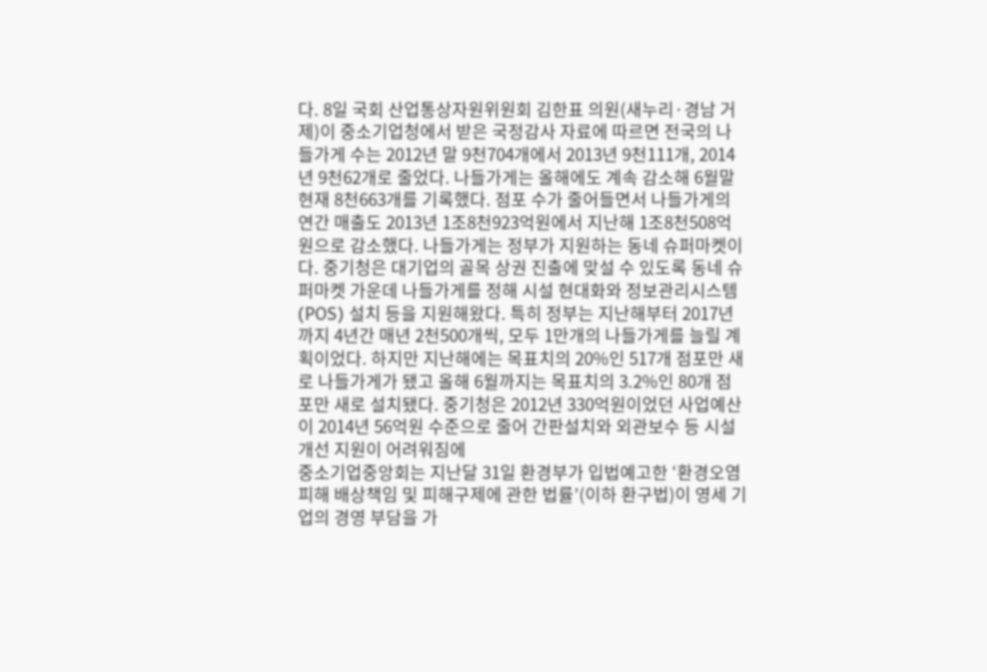다. 8일 국회 산업통상자원위원회 김한표 의원(새누리·경남 거제)이 중소기업청에서 받은 국정감사 자료에 따르면 전국의 나들가게 수는 2012년 말 9천704개에서 2013년 9천111개, 2014년 9천62개로 줄었다. 나들가게는 올해에도 계속 감소해 6월말 현재 8천663개를 기록했다. 점포 수가 줄어들면서 나들가게의 연간 매출도 2013년 1조8천923억원에서 지난해 1조8천508억원으로 감소했다. 나들가게는 정부가 지원하는 동네 슈퍼마켓이다. 중기청은 대기업의 골목 상권 진출에 맞설 수 있도록 동네 슈퍼마켓 가운데 나들가게를 정해 시설 현대화와 정보관리시스템(POS) 설치 등을 지원해왔다. 특히 정부는 지난해부터 2017년까지 4년간 매년 2천500개씩, 모두 1만개의 나들가게를 늘릴 계획이었다. 하지만 지난해에는 목표치의 20%인 517개 점포만 새로 나들가게가 됐고 올해 6월까지는 목표치의 3.2%인 80개 점포만 새로 설치됐다. 중기청은 2012년 330억원이었던 사업예산이 2014년 56억원 수준으로 줄어 간판설치와 외관보수 등 시설개선 지원이 어려워짐에
중소기업중앙회는 지난달 31일 환경부가 입법예고한 ‘환경오염피해 배상책임 및 피해구제에 관한 법률’(이하 환구법)이 영세 기업의 경영 부담을 가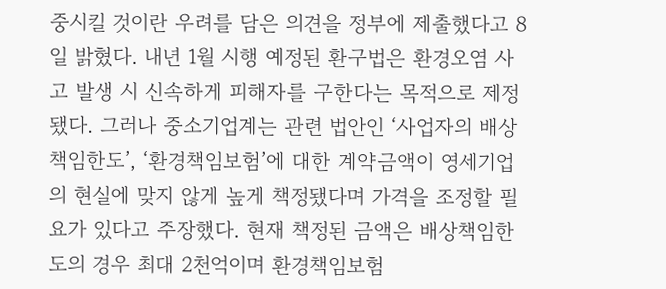중시킬 것이란 우려를 담은 의견을 정부에 제출했다고 8일 밝혔다. 내년 1월 시행 예정된 환구법은 환경오염 사고 발생 시 신속하게 피해자를 구한다는 목적으로 제정됐다. 그러나 중소기업계는 관련 법안인 ‘사업자의 배상책임한도’, ‘환경책임보험’에 대한 계약금액이 영세기업의 현실에 맞지 않게 높게 책정됐다며 가격을 조정할 필요가 있다고 주장했다. 현재 책정된 금액은 배상책임한도의 경우 최대 2천억이며 환경책임보험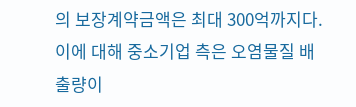의 보장계약금액은 최대 300억까지다. 이에 대해 중소기업 측은 오염물질 배출량이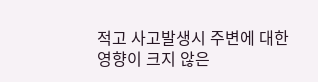적고 사고발생시 주변에 대한 영향이 크지 않은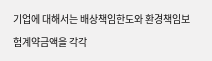기업에 대해서는 배상책임한도와 환경책임보험계약금액을 각각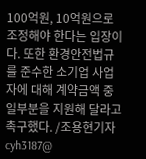100억원, 10억원으로 조정해야 한다는 입장이다. 또한 환경안전법규를 준수한 소기업 사업자에 대해 계약금액 중 일부분을 지원해 달라고 촉구했다. /조용현기자 cyh3187@